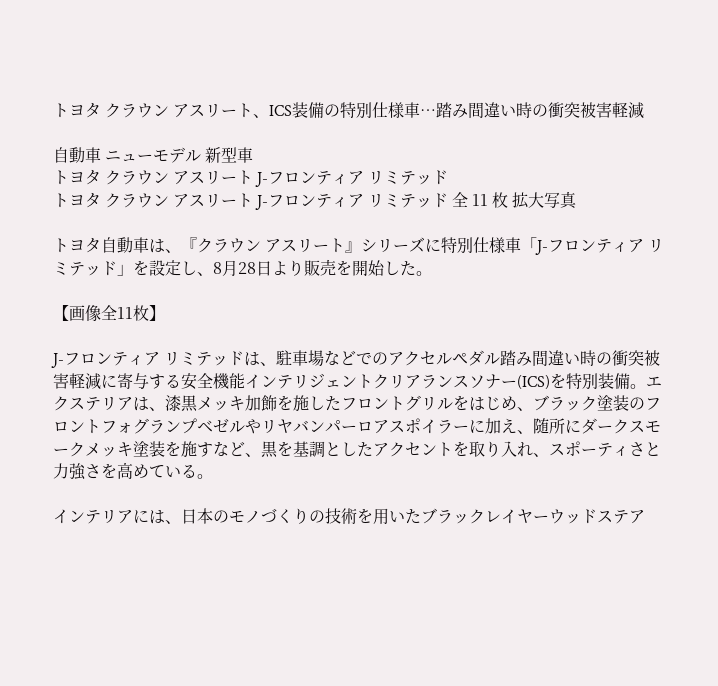トヨタ クラウン アスリート、ICS装備の特別仕様車…踏み間違い時の衝突被害軽減

自動車 ニューモデル 新型車
トヨタ クラウン アスリート J-フロンティア リミテッド
トヨタ クラウン アスリート J-フロンティア リミテッド 全 11 枚 拡大写真

トヨタ自動車は、『クラウン アスリート』シリーズに特別仕様車「J-フロンティア リミテッド」を設定し、8月28日より販売を開始した。

【画像全11枚】

J-フロンティア リミテッドは、駐車場などでのアクセルペダル踏み間違い時の衝突被害軽減に寄与する安全機能インテリジェントクリアランスソナー(ICS)を特別装備。エクステリアは、漆黒メッキ加飾を施したフロントグリルをはじめ、ブラック塗装のフロントフォグランプベゼルやリヤバンパーロアスポイラーに加え、随所にダークスモークメッキ塗装を施すなど、黒を基調としたアクセントを取り入れ、スポーティさと力強さを高めている。

インテリアには、日本のモノづくりの技術を用いたブラックレイヤーウッドステア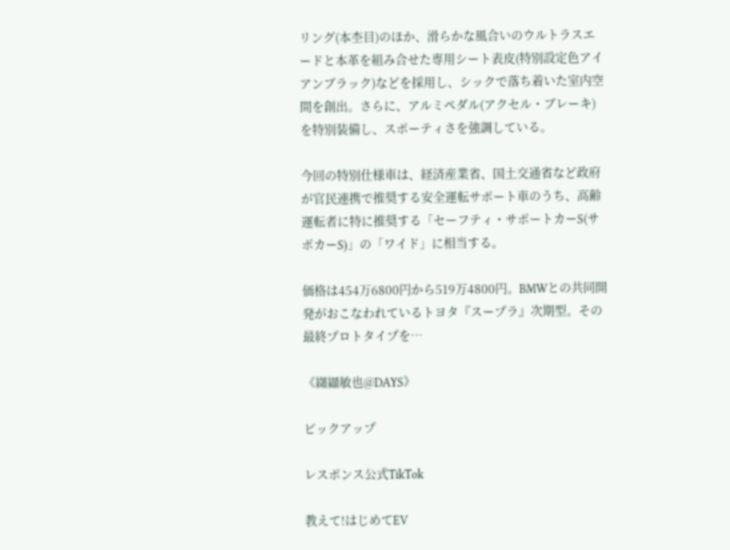リング(本杢目)のほか、滑らかな風合いのウルトラスエードと本革を組み合せた専用シート表皮(特別設定色アイアンブラック)などを採用し、シックで落ち着いた室内空間を創出。さらに、アルミペダル(アクセル・ブレーキ)を特別装備し、スポーティさを強調している。

今回の特別仕様車は、経済産業省、国土交通省など政府が官民連携で推奨する安全運転サポート車のうち、高齢運転者に特に推奨する「セーフティ・サポートカーS(サポカーS)」の「ワイド」に相当する。

価格は454万6800円から519万4800円。BMWとの共同開発がおこなわれているトヨタ『スープラ』次期型。その最終プロトタイプを…

《纐纈敏也@DAYS》

ピックアップ

レスポンス公式TikTok

教えて!はじめてEV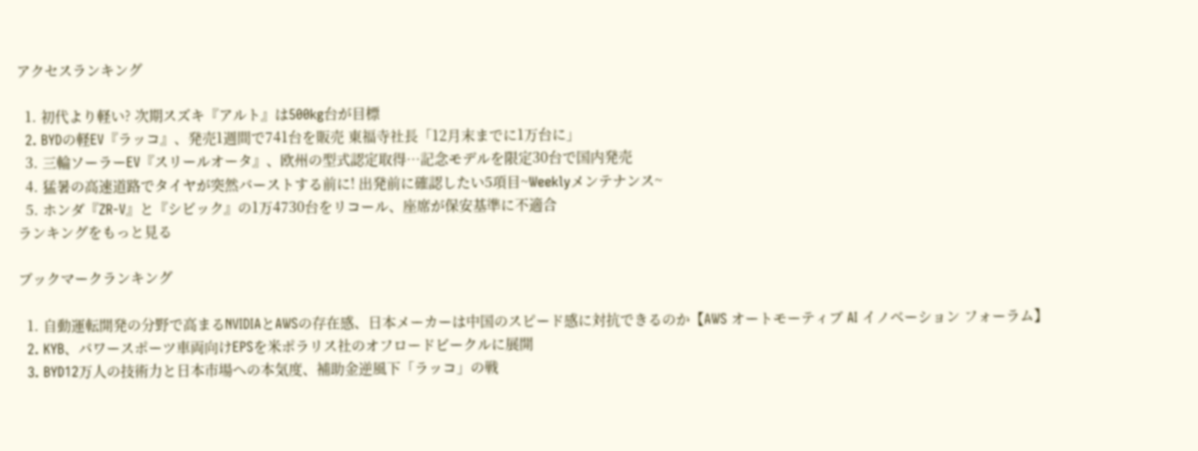アクセスランキング

  1. 初代より軽い? 次期スズキ『アルト』は500kg台が目標
  2. BYDの軽EV『ラッコ』、発売1週間で741台を販売 東福寺社長「12月末までに1万台に」
  3. 三輪ソーラーEV『スリールオータ』、欧州の型式認定取得…記念モデルを限定30台で国内発売
  4. 猛暑の高速道路でタイヤが突然バーストする前に! 出発前に確認したい5項目~Weeklyメンテナンス~
  5. ホンダ『ZR-V』と『シビック』の1万4730台をリコール、座席が保安基準に不適合
ランキングをもっと見る

ブックマークランキング

  1. 自動運転開発の分野で高まるNVIDIAとAWSの存在感、日本メーカーは中国のスピード感に対抗できるのか【AWS オートモーティブ AI イノベーション フォーラム】
  2. KYB、パワースポーツ車両向けEPSを米ポラリス社のオフロードビークルに展開
  3. BYD12万人の技術力と日本市場への本気度、補助金逆風下「ラッコ」の戦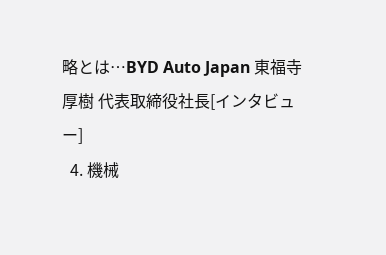略とは…BYD Auto Japan 東福寺厚樹 代表取締役社長[インタビュー]
  4. 機械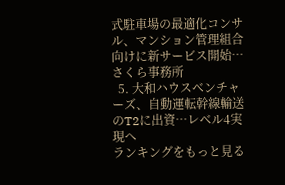式駐車場の最適化コンサル、マンション管理組合向けに新サービス開始…さくら事務所
  5. 大和ハウスベンチャーズ、自動運転幹線輸送のT2に出資…レベル4実現へ
ランキングをもっと見る